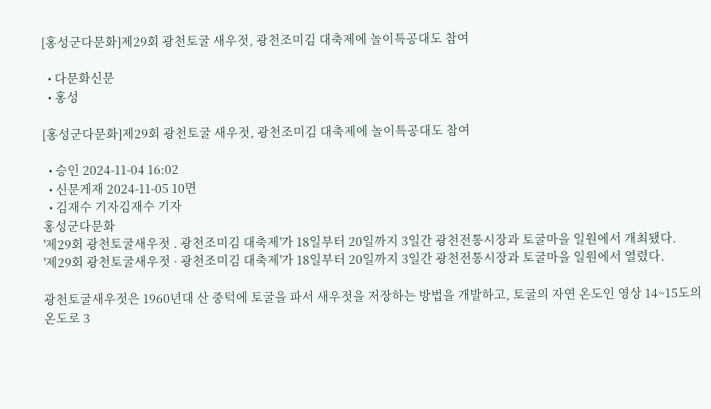[홍성군다문화]제29회 광천토굴 새우젓, 광천조미김 대축제에 놀이특공대도 참여

  • 다문화신문
  • 홍성

[홍성군다문화]제29회 광천토굴 새우젓, 광천조미김 대축제에 놀이특공대도 참여

  • 승인 2024-11-04 16:02
  • 신문게재 2024-11-05 10면
  • 김재수 기자김재수 기자
홍성군다문화
'제29회 광천토굴새우젓 . 광천조미김 대축제'가 18일부터 20일까지 3일간 광천전통시장과 토굴마을 일원에서 개최됐다.
'제29회 광천토굴새우젓 · 광천조미김 대축제'가 18일부터 20일까지 3일간 광천전통시장과 토굴마을 일원에서 열렸다.

광천토굴새우젓은 1960년대 산 중턱에 토굴을 파서 새우젓을 저장하는 방법을 개발하고, 토굴의 자연 온도인 영상 14~15도의 온도로 3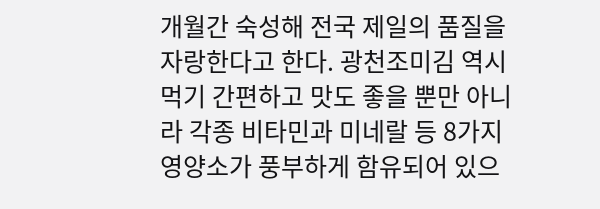개월간 숙성해 전국 제일의 품질을 자랑한다고 한다. 광천조미김 역시 먹기 간편하고 맛도 좋을 뿐만 아니라 각종 비타민과 미네랄 등 8가지 영양소가 풍부하게 함유되어 있으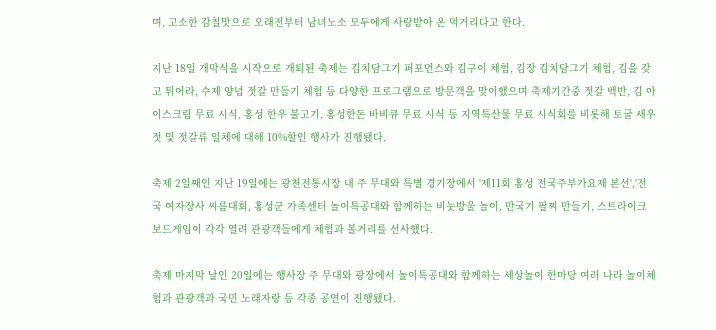며, 고소한 감칠맛으로 오래전부터 남녀노소 모두에게 사랑받아 온 먹거리다고 한다.

지난 18일 개막식을 시작으로 개퇴된 축제는 김치담그기 퍼포먼스와 김구이 체험, 김장 김치담그기 체험, 김을 갖고 튀어라, 수제 양념 젓갈 만들기 체험 등 다양한 프로그램으로 방문객을 맞이했으며 축제기간중 젓갈 백반, 김 아이스크림 무료 시식, 홍성 한우 불고기, 홍성한돈 바비큐 무료 시식 등 지역특산물 무료 시식회를 비롯해 토굴 새우젓 및 젓갈류 일체에 대해 10%할인 행사가 진행됐다.

축제 2일째인 지난 19일에는 광천전통시장 내 주 무대와 특별 경기장에서 '제11회 홍성 전국주부가요제 본선','전국 여자장사 씨름대회, 홍성군 가족센터 놀이특공대와 함께하는 비눗방울 놀이, 만국기 팔찌 만들기, 스트라이크 보드게임이 각각 열려 관광객들에게 체험과 볼거리를 선사했다.

축제 마지막 날인 20일에는 행사장 주 무대와 광장에서 놀이특공대와 함께하는 세상놀이 한마당 여러 나라 놀이체험과 관광객과 국민 노래자랑 등 각종 공연이 진행됐다.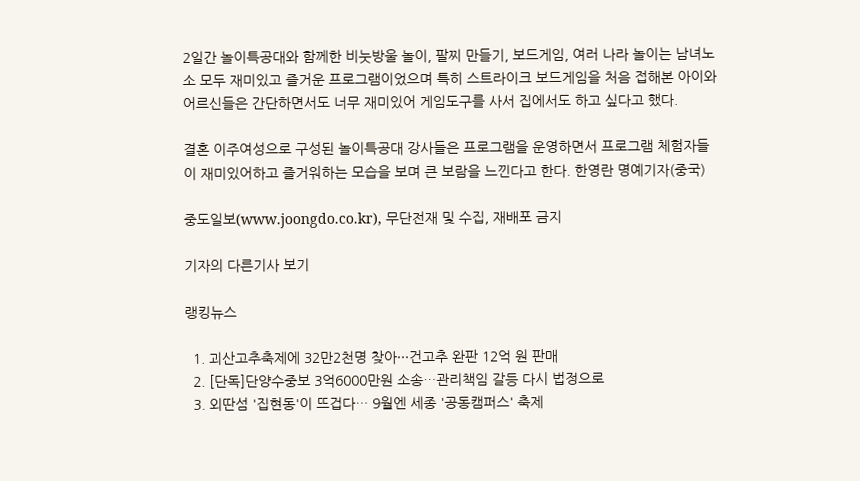2일간 놀이특공대와 함께한 비눗방울 놀이, 팔찌 만들기, 보드게임, 여러 나라 놀이는 남녀노소 모두 재미있고 즐거운 프로그램이었으며 특히 스트라이크 보드게임을 처음 접해본 아이와 어르신들은 간단하면서도 너무 재미있어 게임도구를 사서 집에서도 하고 싶다고 했다.

결혼 이주여성으로 구성된 놀이특공대 강사들은 프로그램을 운영하면서 프로그램 체험자들이 재미있어하고 즐거워하는 모습을 보며 큰 보람을 느낀다고 한다. 한영란 명예기자(중국)

중도일보(www.joongdo.co.kr), 무단전재 및 수집, 재배포 금지

기자의 다른기사 보기

랭킹뉴스

  1. 괴산고추축제에 32만2천명 찾아···건고추 완판 12억 원 판매
  2. [단독]단양수중보 3억6000만원 소송…관리책임 갈등 다시 법정으로
  3. 외딴섬 '집현동'이 뜨겁다… 9월엔 세종 '공동캠퍼스' 축제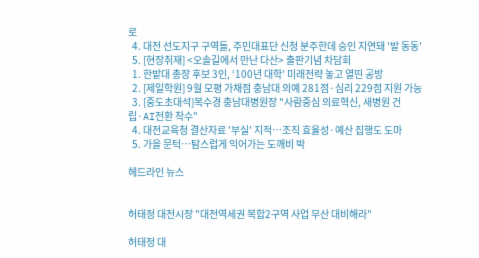로
  4. 대전 선도지구 구역들, 주민대표단 신청 분주한데 승인 지연돼 '발 동동'
  5. [현장취재] <오솔길에서 만난 다산> 출판기념 차담회
  1. 한밭대 총장 후보 3인, ‘100년 대학’ 미래전략 놓고 열띤 공방
  2. [제일학원] 9월 모평 가채점 충남대 의예 281점·심리 229점 지원 가능
  3. [중도초대석]복수경 충남대병원장 "사람중심 의료혁신, 새병원 건립·AI전환 착수"
  4. 대전교육청 결산자료 '부실' 지적…조직 효율성·예산 집행도 도마
  5. 가을 문턱…탐스럽게 익어가는 도깨비 박

헤드라인 뉴스


허태정 대전시장 "대전역세권 복합2구역 사업 무산 대비해라"

허태정 대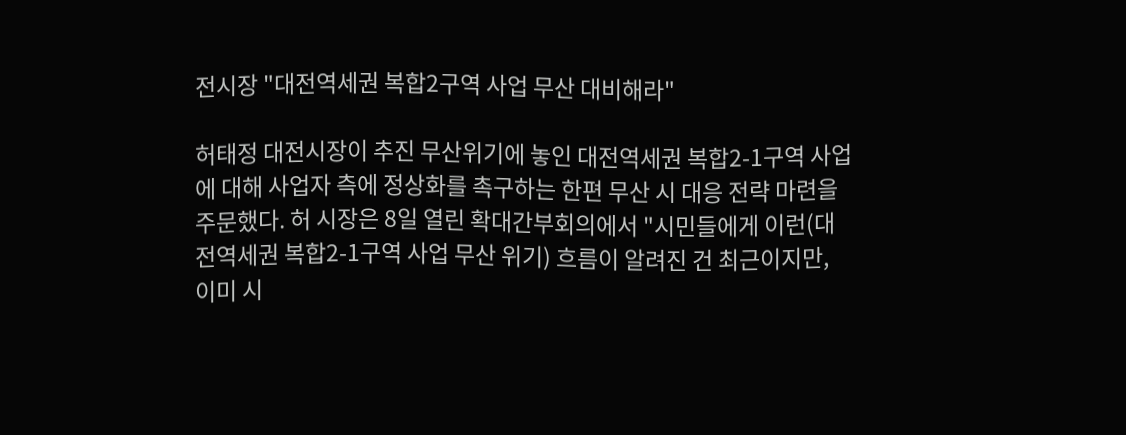전시장 "대전역세권 복합2구역 사업 무산 대비해라"

허태정 대전시장이 추진 무산위기에 놓인 대전역세권 복합2-1구역 사업에 대해 사업자 측에 정상화를 촉구하는 한편 무산 시 대응 전략 마련을 주문했다. 허 시장은 8일 열린 확대간부회의에서 "시민들에게 이런(대전역세권 복합2-1구역 사업 무산 위기) 흐름이 알려진 건 최근이지만, 이미 시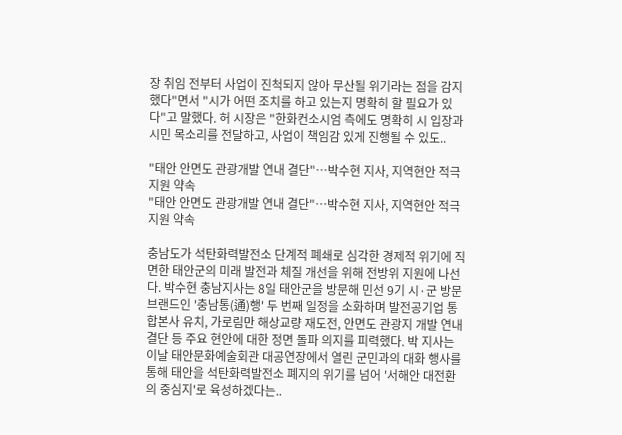장 취임 전부터 사업이 진척되지 않아 무산될 위기라는 점을 감지했다"면서 "시가 어떤 조치를 하고 있는지 명확히 할 필요가 있다"고 말했다. 허 시장은 "한화컨소시엄 측에도 명확히 시 입장과 시민 목소리를 전달하고, 사업이 책임감 있게 진행될 수 있도..

"태안 안면도 관광개발 연내 결단"…박수현 지사, 지역현안 적극 지원 약속
"태안 안면도 관광개발 연내 결단"…박수현 지사, 지역현안 적극 지원 약속

충남도가 석탄화력발전소 단계적 폐쇄로 심각한 경제적 위기에 직면한 태안군의 미래 발전과 체질 개선을 위해 전방위 지원에 나선다. 박수현 충남지사는 8일 태안군을 방문해 민선 9기 시·군 방문 브랜드인 '충남통(通)행' 두 번째 일정을 소화하며 발전공기업 통합본사 유치, 가로림만 해상교량 재도전, 안면도 관광지 개발 연내 결단 등 주요 현안에 대한 정면 돌파 의지를 피력했다. 박 지사는 이날 태안문화예술회관 대공연장에서 열린 군민과의 대화 행사를 통해 태안을 석탄화력발전소 폐지의 위기를 넘어 '서해안 대전환의 중심지'로 육성하겠다는..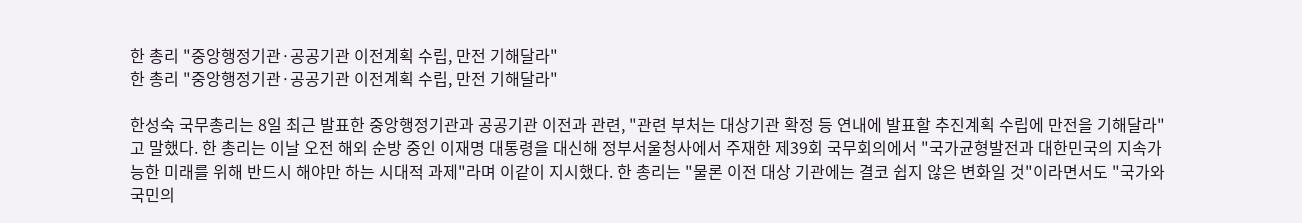한 총리 "중앙행정기관·공공기관 이전계획 수립, 만전 기해달라"
한 총리 "중앙행정기관·공공기관 이전계획 수립, 만전 기해달라"

한성숙 국무총리는 8일 최근 발표한 중앙행정기관과 공공기관 이전과 관련, "관련 부처는 대상기관 확정 등 연내에 발표할 추진계획 수립에 만전을 기해달라"고 말했다. 한 총리는 이날 오전 해외 순방 중인 이재명 대통령을 대신해 정부서울청사에서 주재한 제39회 국무회의에서 "국가균형발전과 대한민국의 지속가능한 미래를 위해 반드시 해야만 하는 시대적 과제"라며 이같이 지시했다. 한 총리는 "물론 이전 대상 기관에는 결코 쉽지 않은 변화일 것"이라면서도 "국가와 국민의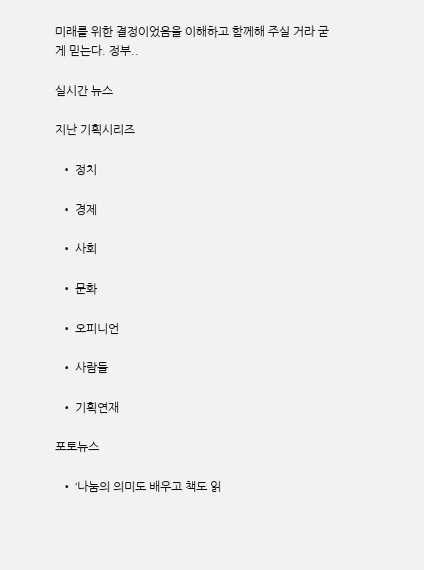미래를 위한 결정이었음을 이해하고 함께해 주실 거라 굳게 믿는다. 정부..

실시간 뉴스

지난 기획시리즈

  • 정치

  • 경제

  • 사회

  • 문화

  • 오피니언

  • 사람들

  • 기획연재

포토뉴스

  • ‘나눔의 의미도 배우고 책도 읽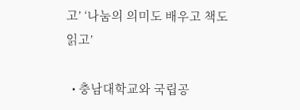고’ ‘나눔의 의미도 배우고 책도 읽고’

  • 충남대학교와 국립공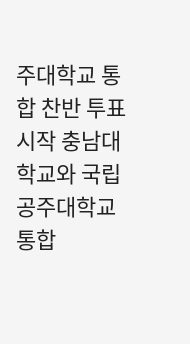주대학교 통합 찬반 투표 시작 충남대학교와 국립공주대학교 통합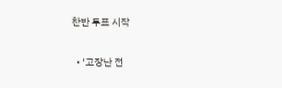찬반 투표 시작

  • ‘고장난 전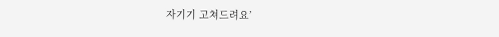자기기 고쳐드려요’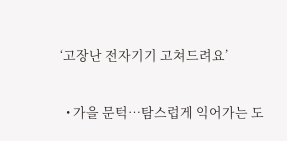‘고장난 전자기기 고쳐드려요’

  • 가을 문턱…탐스럽게 익어가는 도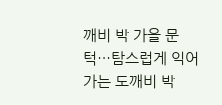깨비 박 가을 문턱…탐스럽게 익어가는 도깨비 박